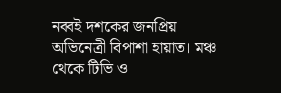নব্বই দশকের জনপ্রিয় অভিনেত্রী বিপাশা হায়াত। মঞ্চ থেকে টিভি ও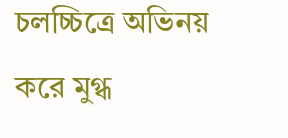চলচ্চিত্রে অভিনয় করে মুগ্ধ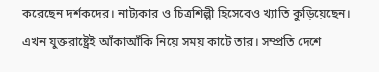করেছেন দর্শকদের। নাট্যকার ও চিত্রশিল্পী হিসেবেও খ্যাতি কুড়িয়েছেন। এখন যুক্তরাষ্ট্রেই আঁকাআঁকি নিয়ে সময় কাটে তার। সম্প্রতি দেশে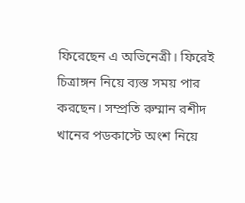ফিরেছেন এ অভিনেত্রী। ফিরেই চিত্রাঙ্গন নিয়ে ব্যস্ত সময় পার করছেন। সম্প্রতি রুম্মান রশীদ খানের পডকাস্টে অংশ নিয়ে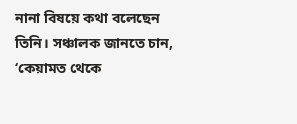নানা বিষয়ে কথা বলেছেন তিনি। সঞ্চালক জানতে চান, ‘কেয়ামত থেকে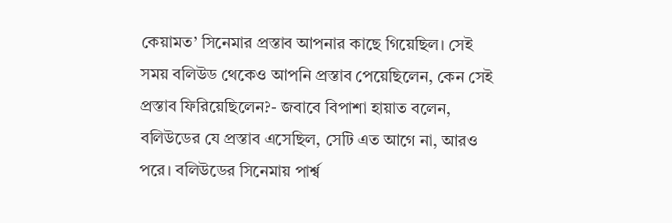কেয়ামত’ সিনেমার প্রস্তাব আপনার কাছে গিয়েছিল। সেই সময় বলিউড থেকেও আপনি প্রস্তাব পেয়েছিলেন, কেন সেই প্রস্তাব ফিরিয়েছিলেন?- জবাবে বিপাশা হায়াত বলেন, বলিউডের যে প্রস্তাব এসেছিল, সেটি এত আগে না, আরও পরে। বলিউডের সিনেমায় পার্শ্ব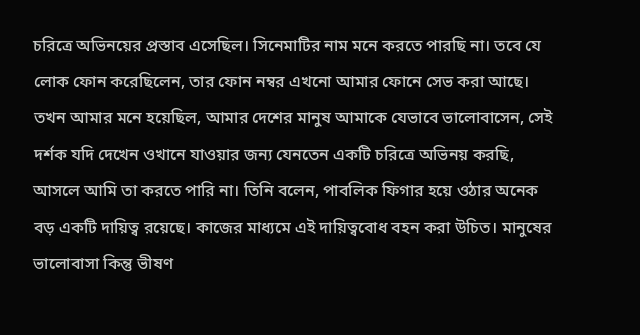চরিত্রে অভিনয়ের প্রস্তাব এসেছিল। সিনেমাটির নাম মনে করতে পারছি না। তবে যে লোক ফোন করেছিলেন, তার ফোন নম্বর এখনো আমার ফোনে সেভ করা আছে। তখন আমার মনে হয়েছিল, আমার দেশের মানুষ আমাকে যেভাবে ভালোবাসেন, সেই দর্শক যদি দেখেন ওখানে যাওয়ার জন্য যেনতেন একটি চরিত্রে অভিনয় করছি, আসলে আমি তা করতে পারি না। তিনি বলেন, পাবলিক ফিগার হয়ে ওঠার অনেক বড় একটি দায়িত্ব রয়েছে। কাজের মাধ্যমে এই দায়িত্ববোধ বহন করা উচিত। মানুষের ভালোবাসা কিন্তু ভীষণ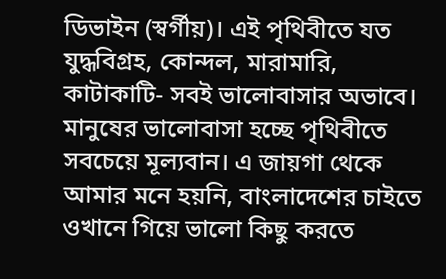ডিভাইন (স্বর্গীয়)। এই পৃথিবীতে যত যুদ্ধবিগ্রহ, কোন্দল, মারামারি, কাটাকাটি- সবই ভালোবাসার অভাবে। মানুষের ভালোবাসা হচ্ছে পৃথিবীতে সবচেয়ে মূল্যবান। এ জায়গা থেকে আমার মনে হয়নি, বাংলাদেশের চাইতে ওখানে গিয়ে ভালো কিছু করতে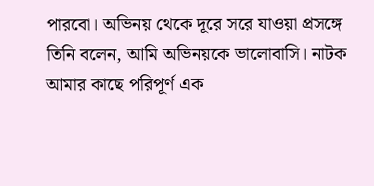পারবো। অভিনয় থেকে দূরে সরে যাওয়া প্রসঙ্গে তিনি বলেন, আমি অভিনয়কে ভালোবাসি। নাটক আমার কাছে পরিপূর্ণ এক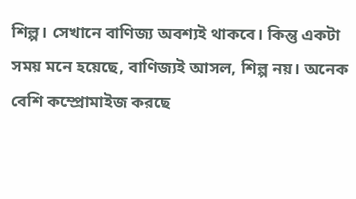শিল্প। সেখানে বাণিজ্য অবশ্যই থাকবে। কিন্তু একটা সময় মনে হয়েছে, বাণিজ্যই আসল, শিল্প নয়। অনেক বেশি কম্প্রোমাইজ করছে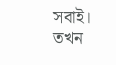সবাই। তখন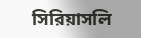সিরিয়াসলি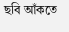ছবি আঁকতে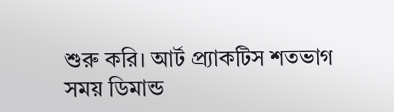শুরু করি। আর্ট প্র্যাকটিস শতভাগ সময় ডিমান্ড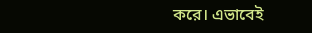করে। এভাবেই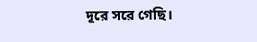দূরে সরে গেছি।